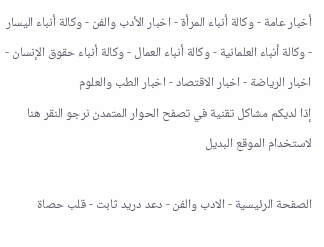أخبار عامة - وكالة أنباء المرأة - اخبار الأدب والفن - وكالة أنباء اليسار - وكالة أنباء العلمانية - وكالة أنباء العمال - وكالة أنباء حقوق الإنسان - اخبار الرياضة - اخبار الاقتصاد - اخبار الطب والعلوم
إذا لديكم مشاكل تقنية في تصفح الحوار المتمدن نرجو النقر هنا لاستخدام الموقع البديل

الصفحة الرئيسية - الادب والفن - دعد دريد ثابت - قلب حصاة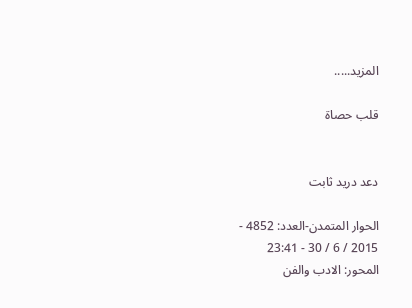المزيد.....

قلب حصاة


دعد دريد ثابت

الحوار المتمدن-العدد: 4852 - 2015 / 6 / 30 - 23:41
المحور: الادب والفن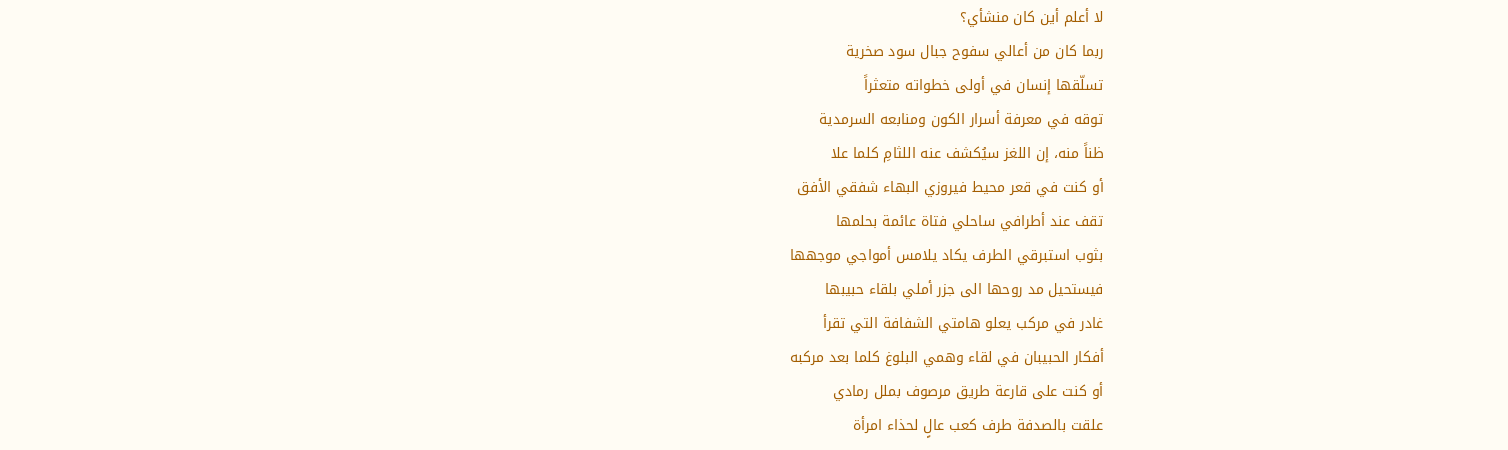لا أعلم أين كان منشأي؟
ربما كان من أعالي سفوح جبال سود صخرية
تسلّقها إنسان في أولى خطواته متعثراً
توقه في معرفة أسرار الكون ومنابعه السرمدية
ظناً منه، إن اللغز سيُكشف عنه اللثامِ كلما علا
أو كنت في قعر محيط فيروزي البهاء شفقي الأفق
تقف عند أطرافي ساحلي فتاة عائمة بحلمها
بثوب استبرقي الطرف يكاد يلامس أمواجي موجهها
فيستحيل مد روحها الى جزر أملي بلقاء حبيبها
غادر في مركب يعلو هامتي الشفافة التي تقرأ
أفكار الحبيبان في لقاء وهمي البلوغ كلما بعد مركبه
أو كنت على قارعة طريق مرصوف بملل رمادي
علقت بالصدفة طرف كعب عالٍ لحذاء امرأة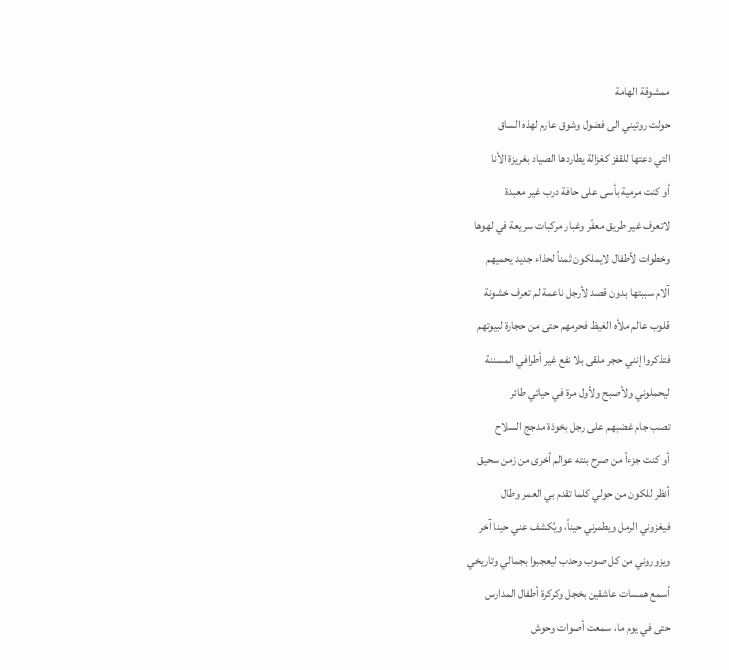ممشوقة الهامة
حولت روتيني الى فضول وشوق عارم لهذه الساق
التي دعتها للقفز كغزالة يطاردها الصياد بغريزة الأنا
أو كنت مرمية بأسى على حافة درب غير معبدة
لاتعرف غير طريق معفّر وغبار مركبات سريعة في لهوها
وخطوات لأطفال لايملكون ثمناً لحذاء جديد يحميهم
آلام سببتها بدون قصد لأرجل ناعمة لم تعرف خشونة
قلوب عالم ملأه الغيظ فحرمهم حتى من حجارة لبيوتهم
فتذكروا إنني حجر ملقى بلا نفع غير أطرافي المسننة
ليحملوني ولأصبح ولأول مرة في حياتي طائر
تصب جام غضبهم على رجل بخوذة مدجج السلاح
أو كنت جزءاً من صرح بنته عوالم أخرى من زمن سحيق
أنظر للكون من حولي كلما تقدم بي العمر وطال
فيغزوني الرمل ويطمرني حيناً، ويُكشف عني حينا آخر
ويزوروني من كل صوب وحدب ليعجبوا بجمالي وتاريخي
أسمع همسات عاشقين بخجل وكركرة أطفال المدارس
حتى في يوم ما، سمعت أصوات وحوش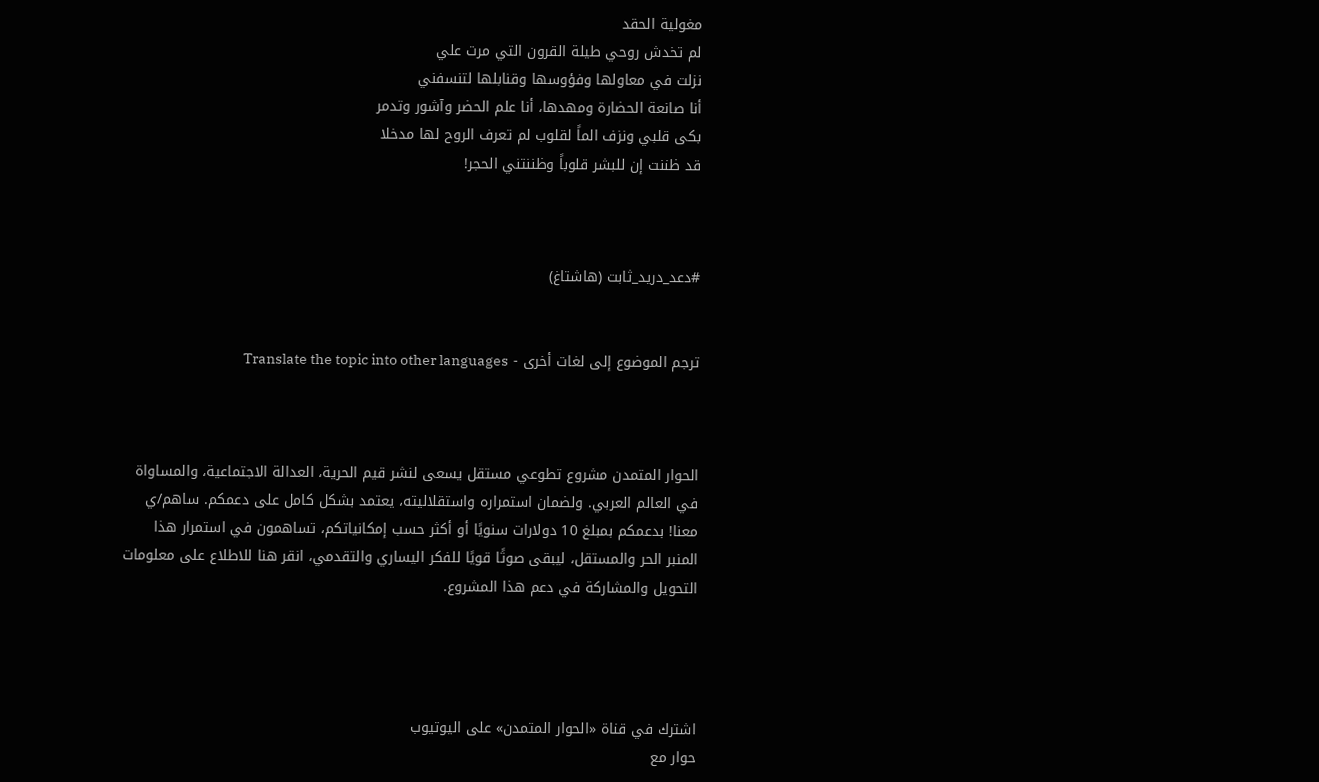مغولية الحقد
لم تخدش روحي طيلة القرون التي مرت علي
نزلت في معاولها وفؤوسها وقنابلها لتنسفني
أنا صانعة الحضارة ومهدها، أنا علم الحضر وآشور وتدمر
بكى قلبي ونزف الماً لقلوب لم تعرف الروح لها مدخلا
قد ظننت إن للبشر قلوباً وظننتني الحجر!



#دعد_دريد_ثابت (هاشتاغ)


ترجم الموضوع إلى لغات أخرى - Translate the topic into other languages



الحوار المتمدن مشروع تطوعي مستقل يسعى لنشر قيم الحرية، العدالة الاجتماعية، والمساواة في العالم العربي. ولضمان استمراره واستقلاليته، يعتمد بشكل كامل على دعمكم. ساهم/ي معنا! بدعمكم بمبلغ 10 دولارات سنويًا أو أكثر حسب إمكانياتكم، تساهمون في استمرار هذا المنبر الحر والمستقل، ليبقى صوتًا قويًا للفكر اليساري والتقدمي، انقر هنا للاطلاع على معلومات التحويل والمشاركة في دعم هذا المشروع.




اشترك في قناة «الحوار المتمدن» على اليوتيوب
حوار مع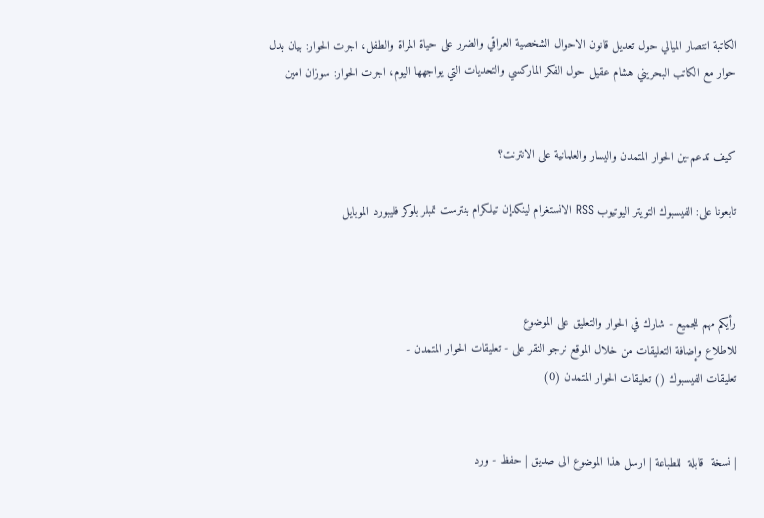الكاتبة انتصار الميالي حول تعديل قانون الاحوال الشخصية العراقي والضرر على حياة المراة والطفل، اجرت الحوار: بيان بدل
حوار مع الكاتب البحريني هشام عقيل حول الفكر الماركسي والتحديات التي يواجهها اليوم، اجرت الحوار: سوزان امين


كيف تدعم-ين الحوار المتمدن واليسار والعلمانية على الانترنت؟

تابعونا على: الفيسبوك التويتر اليوتيوب RSS الانستغرام لينكدإن تيلكرام بنترست تمبلر بلوكر فليبورد الموبايل



رأيكم مهم للجميع - شارك في الحوار والتعليق على الموضوع
للاطلاع وإضافة التعليقات من خلال الموقع نرجو النقر على - تعليقات الحوار المتمدن -
تعليقات الفيسبوك () تعليقات الحوار المتمدن (0)


| نسخة  قابلة  للطباعة | ارسل هذا الموضوع الى صديق | حفظ - ورد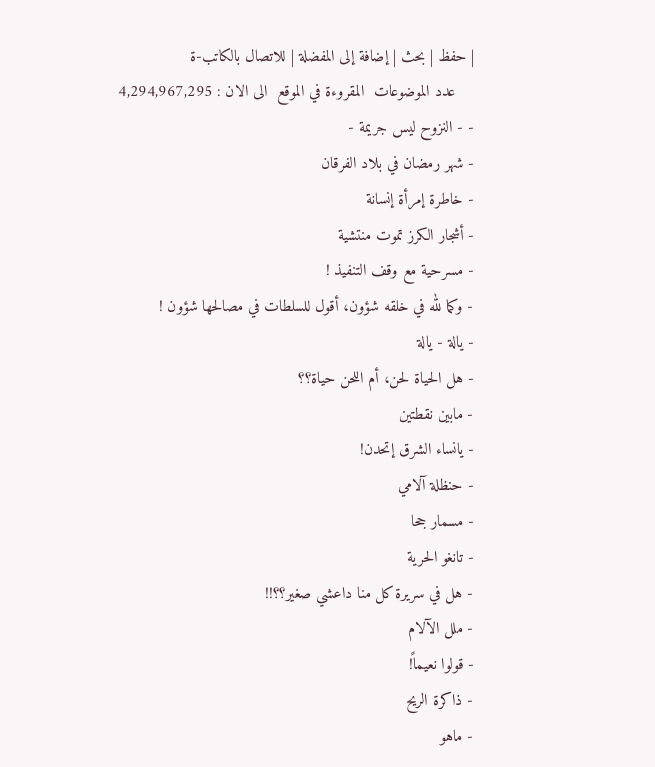| حفظ | بحث | إضافة إلى المفضلة | للاتصال بالكاتب-ة
    عدد الموضوعات  المقروءة في الموقع  الى الان : 4,294,967,295
- - النزوح ليس جريمة -
- شهر رمضان في بلاد الفرقان
- خاطرة إمرأة إنسانة
- أشجار الكرز تموت منتشية
- مسرحية مع وقف التنفيذ !
- وكما لله في خلقه شؤون، أقول للسلطات في مصالحها شؤون !
- يالة - يالة
- هل الحياة لحن، أم اللحن حياة؟؟
- مابين نقطتين
- يانساء الشرق إتحدن!
- حنظلة آلامي
- مسمار جحا
- تانغو الحرية
- هل في سريرة كل منا داعشي صغير؟؟!!
- ملل الآلام
- قولوا نعيماً!
- ذاكرة الريح
- ماهو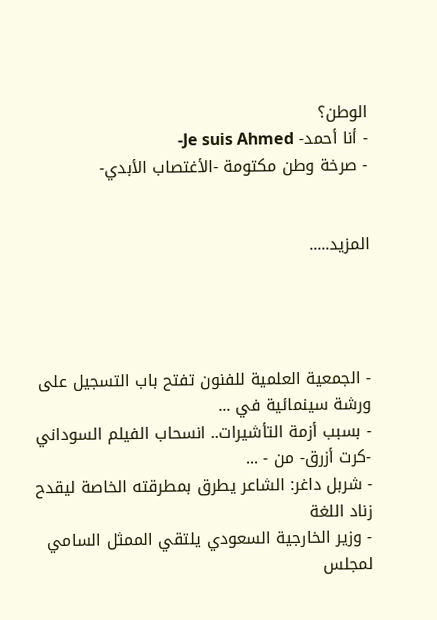الوطن؟
- أنا أحمد- Je suis Ahmed-
- صرخة وطن مكتومة -الأغتصاب الأبدي-


المزيد.....




- الجمعية العلمية للفنون تفتح باب التسجيل على ورشة سينمائية في ...
- بسبب أزمة التأشيرات.. انسحاب الفيلم السوداني -كرت أزرق- من - ...
- شربل داغر: الشاعر يطرق بمطرقته الخاصة ليقدح زناد اللغة
- وزير الخارجية السعودي يلتقي الممثل السامي لمجلس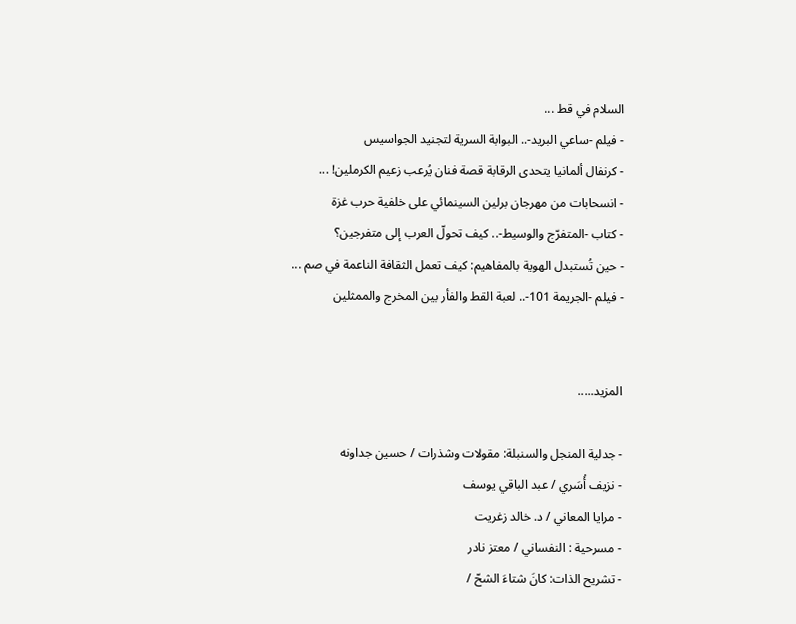السلام في قط ...
- فيلم -ساعي البريد-.. البوابة السرية لتجنيد الجواسيس
- كرنفال ألمانيا يتحدى الرقابة قصة فنان يُرعب زعيم الكرملين! ...
- انسحابات من مهرجان برلين السينمائي على خلفية حرب غزة
- كتاب -المتفرّج والوسيط-.. كيف تحولّ العرب إلى متفرجين؟
- حين تُستبدل الهوية بالمفاهيم: كيف تعمل الثقافة الناعمة في صم ...
- فيلم -الجريمة 101-.. لعبة القط والفأر بين المخرج والممثلين


المزيد.....

- جدلية المنجل والسنبلة: مقولات وشذرات / حسين جداونه
- نزيف أُسَري / عبد الباقي يوسف
- مرايا المعاني / د. خالد زغريت
- مسرحية : النفساني / معتز نادر
- تشريح الذات: كانَ شتاءَ الشحّ /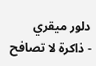دلور ميقري
- ذاكرة لا تصافح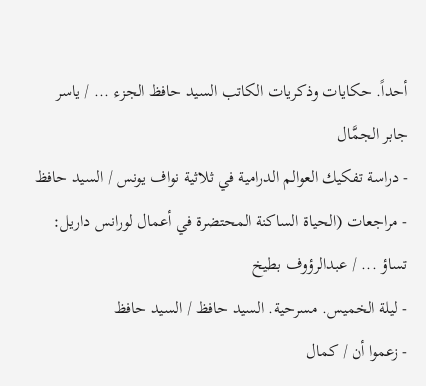أحداً. حكايات وذكريات الكاتب السيد حافظ الجزء ... / ياسر جابر الجمَّال
- دراسة تفكيك العوالم الدرامية في ثلاثية نواف يونس / السيد حافظ
- مراجعات (الحياة الساكنة المحتضرة في أعمال لورانس داريل: تساؤ ... / عبدالرؤوف بطيخ
- ليلة الخميس. مسرحية. السيد حافظ / السيد حافظ
- زعموا أن / كمال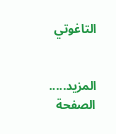التاغوتي


المزيد.....
الصفحة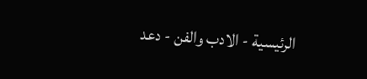الرئيسية - الادب والفن - دعد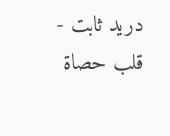دريد ثابت - قلب حصاة